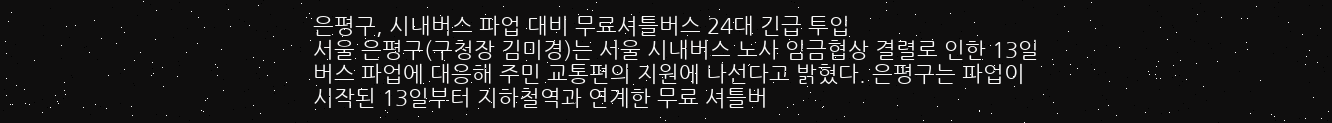은평구, 시내버스 파업 대비 무료셔틀버스 24대 긴급 투입
서울 은평구(구청장 김미경)는 서울 시내버스 노사 임금협상 결렬로 인한 13일 버스 파업에 대응해 주민 교통편의 지원에 나선다고 밝혔다. 은평구는 파업이 시작된 13일부터 지하철역과 연계한 무료 셔틀버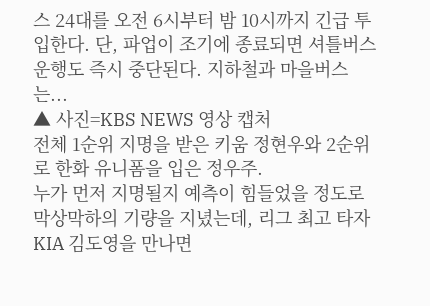스 24대를 오전 6시부터 밤 10시까지 긴급 투입한다. 단, 파업이 조기에 종료되면 셔틀버스 운행도 즉시 중단된다. 지하철과 마을버스는...
▲ 사진=KBS NEWS 영상 캡처
전체 1순위 지명을 받은 키움 정현우와 2순위로 한화 유니폼을 입은 정우주.
누가 먼저 지명될지 예측이 힘들었을 정도로 막상막하의 기량을 지녔는데, 리그 최고 타자 KIA 김도영을 만나면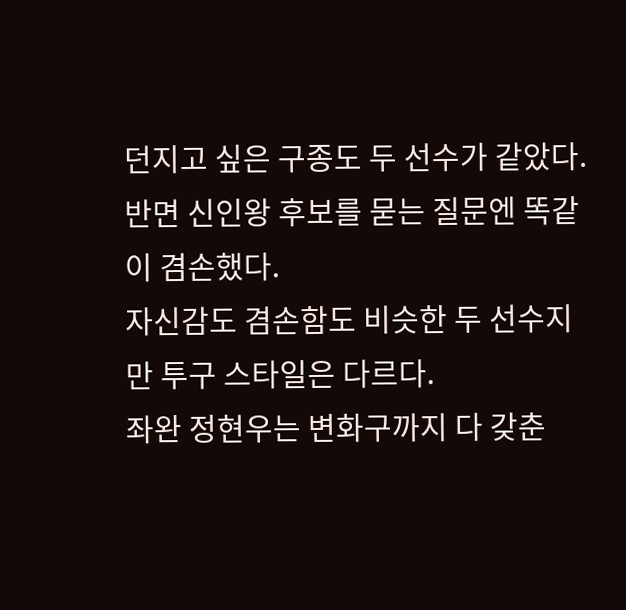던지고 싶은 구종도 두 선수가 같았다.
반면 신인왕 후보를 묻는 질문엔 똑같이 겸손했다.
자신감도 겸손함도 비슷한 두 선수지만 투구 스타일은 다르다.
좌완 정현우는 변화구까지 다 갖춘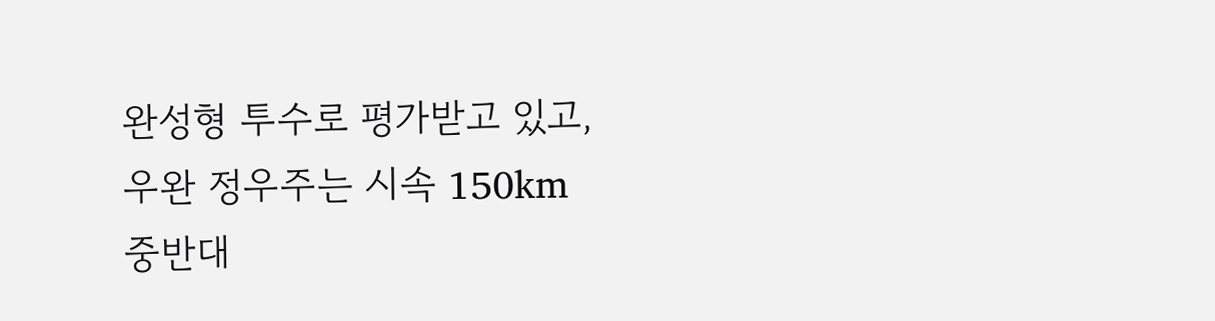완성형 투수로 평가받고 있고, 우완 정우주는 시속 150km 중반대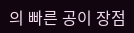의 빠른 공이 장점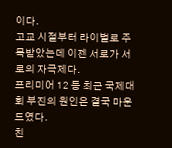이다.
고교 시절부터 라이벌로 주목받았는데 이젠 서로가 서로의 자극제다.
프리미어 12 등 최근 국제대회 부진의 원인은 결국 마운드였다.
친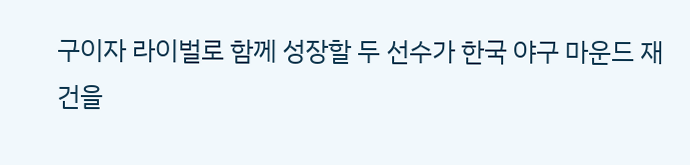구이자 라이벌로 함께 성장할 두 선수가 한국 야구 마운드 재건을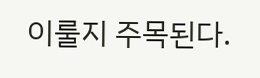이룰지 주목된다.